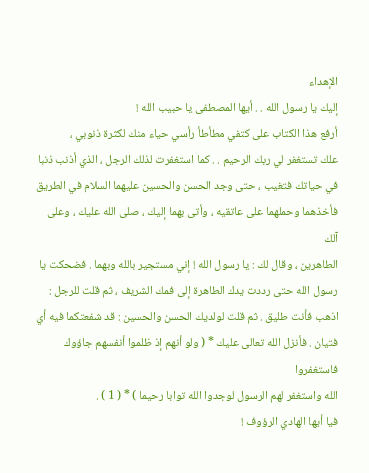الإهداء
إليك يا رسول الله . . أيها المصطفى يا حبيب الله !
أرفع هذا الكتاب على كتفي مطأطأ رأسي حياء منك لكثرة ذنوبي ،
علك تستغفر لي ربك الرحيم . . كما استغفرت لذلك الرجل ، الذي أذنب ذنبا
في حياتك فتغيب ، حتى وجد الحسن والحسين عليهما السلام في الطريق
فأخذهما وحملهما على عاتقيه ، وأتى بهما إليك ، صلى الله عليك ، وعلى آلك
الطاهرين ، وقال لك : يا رسول الله ! إني مستجير بالله وبهما . فضحكت يا
رسول الله حتى رددت يدك الطاهرة إلى فمك الشريف ، ثم قلت للرجل :
اذهب فأنت طليق . ثم قلت لولديك الحسن والحسين : قد شفعتكما فيه أي
فتيان . فأنزل الله تعالى عليك * ( ولو أنهم إذ ظلموا أنفسهم جاؤوك فاستغفروا
الله واستغفر لهم الرسول لوجدوا الله توابا رحيما ) * ( 1 ) .
فيا أيها الهادي الرؤوف !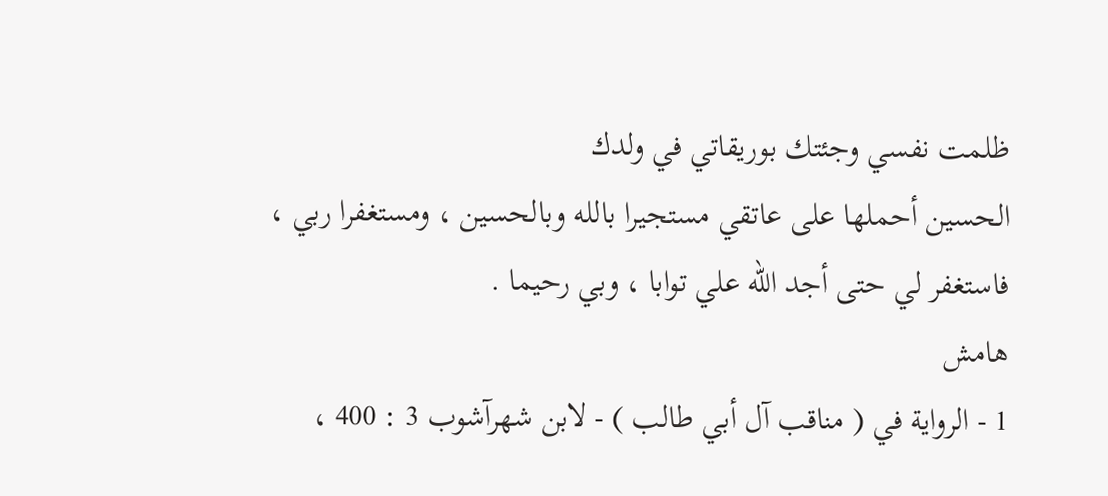ظلمت نفسي وجئتك بوريقاتي في ولدك
الحسين أحملها على عاتقي مستجيرا بالله وبالحسين ، ومستغفرا ربي ،
فاستغفر لي حتى أجد الله علي توابا ، وبي رحيما .
هامش
1 - الرواية في ( مناقب آل أبي طالب ) - لابن شهرآشوب 3 : 400 ،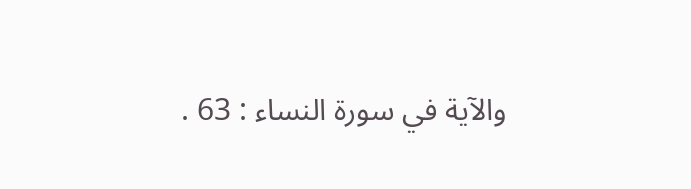والآية في سورة النساء : 63 .